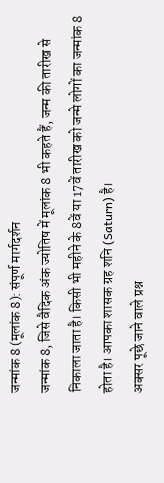जन्मांक 8 (मूलांक 8): संपूर्ण मार्गदर्शन
जन्मांक 8, जिसे वैदिक अंक ज्योतिष में मूलांक 8 भी कहते हैं, जन्म की तारीख से निकाला जाता है। किसी भी महीने के 8वें या 17वें तारीख को जन्मे लोगों का जन्मांक 8 होता है। आपका शासक ग्रह शनि (Saturn) है।
अक्सर पूछे जाने वाले प्रश्न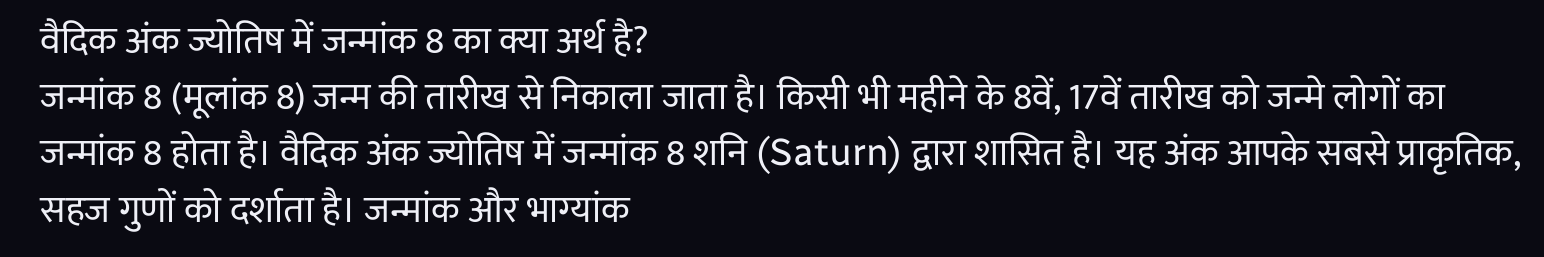वैदिक अंक ज्योतिष में जन्मांक 8 का क्या अर्थ है?
जन्मांक 8 (मूलांक 8) जन्म की तारीख से निकाला जाता है। किसी भी महीने के 8वें, 17वें तारीख को जन्मे लोगों का जन्मांक 8 होता है। वैदिक अंक ज्योतिष में जन्मांक 8 शनि (Saturn) द्वारा शासित है। यह अंक आपके सबसे प्राकृतिक, सहज गुणों को दर्शाता है। जन्मांक और भाग्यांक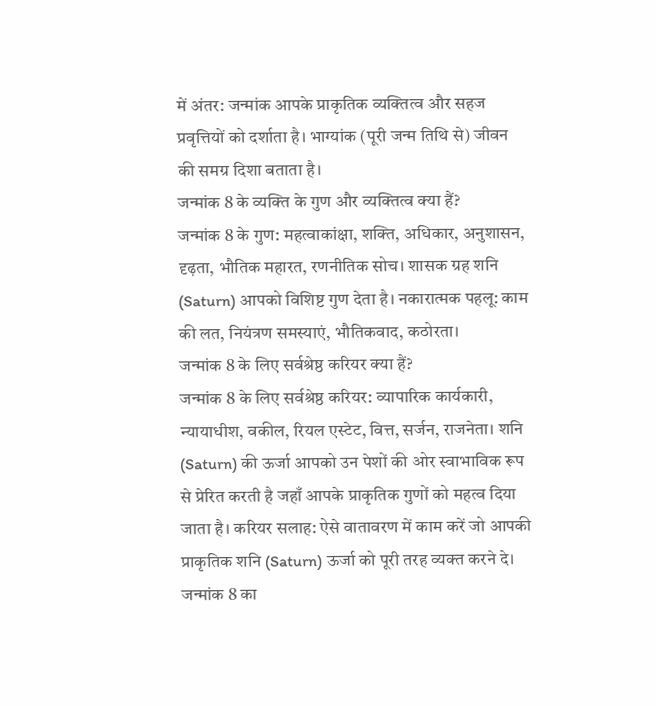में अंतर: जन्मांक आपके प्राकृतिक व्यक्तित्व और सहज प्रवृत्तियों को दर्शाता है। भाग्यांक (पूरी जन्म तिथि से) जीवन की समग्र दिशा बताता है।
जन्मांक 8 के व्यक्ति के गुण और व्यक्तित्व क्या हैं?
जन्मांक 8 के गुण: महत्वाकांक्षा, शक्ति, अधिकार, अनुशासन, दृढ़ता, भौतिक महारत, रणनीतिक सोच। शासक ग्रह शनि (Saturn) आपको विशिष्ट गुण देता है। नकारात्मक पहलू: काम की लत, नियंत्रण समस्याएं, भौतिकवाद, कठोरता।
जन्मांक 8 के लिए सर्वश्रेष्ठ करियर क्या हैं?
जन्मांक 8 के लिए सर्वश्रेष्ठ करियर: व्यापारिक कार्यकारी, न्यायाधीश, वकील, रियल एस्टेट, वित्त, सर्जन, राजनेता। शनि (Saturn) की ऊर्जा आपको उन पेशों की ओर स्वाभाविक रूप से प्रेरित करती है जहाँ आपके प्राकृतिक गुणों को महत्व दिया जाता है। करियर सलाह: ऐसे वातावरण में काम करें जो आपकी प्राकृतिक शनि (Saturn) ऊर्जा को पूरी तरह व्यक्त करने दे।
जन्मांक 8 का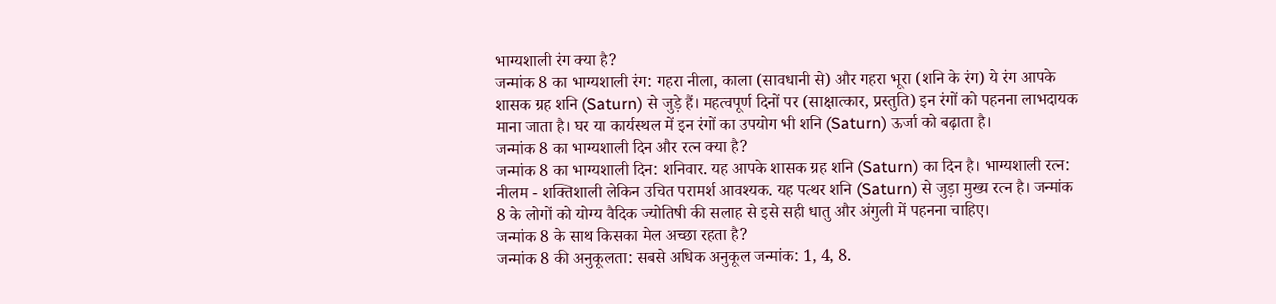भाग्यशाली रंग क्या है?
जन्मांक 8 का भाग्यशाली रंग: गहरा नीला, काला (सावधानी से) और गहरा भूरा (शनि के रंग) ये रंग आपके शासक ग्रह शनि (Saturn) से जुड़े हैं। महत्वपूर्ण दिनों पर (साक्षात्कार, प्रस्तुति) इन रंगों को पहनना लाभदायक माना जाता है। घर या कार्यस्थल में इन रंगों का उपयोग भी शनि (Saturn) ऊर्जा को बढ़ाता है।
जन्मांक 8 का भाग्यशाली दिन और रत्न क्या है?
जन्मांक 8 का भाग्यशाली दिन: शनिवार. यह आपके शासक ग्रह शनि (Saturn) का दिन है। भाग्यशाली रत्न: नीलम - शक्तिशाली लेकिन उचित परामर्श आवश्यक. यह पत्थर शनि (Saturn) से जुड़ा मुख्य रत्न है। जन्मांक 8 के लोगों को योग्य वैदिक ज्योतिषी की सलाह से इसे सही धातु और अंगुली में पहनना चाहिए।
जन्मांक 8 के साथ किसका मेल अच्छा रहता है?
जन्मांक 8 की अनुकूलता: सबसे अधिक अनुकूल जन्मांक: 1, 4, 8.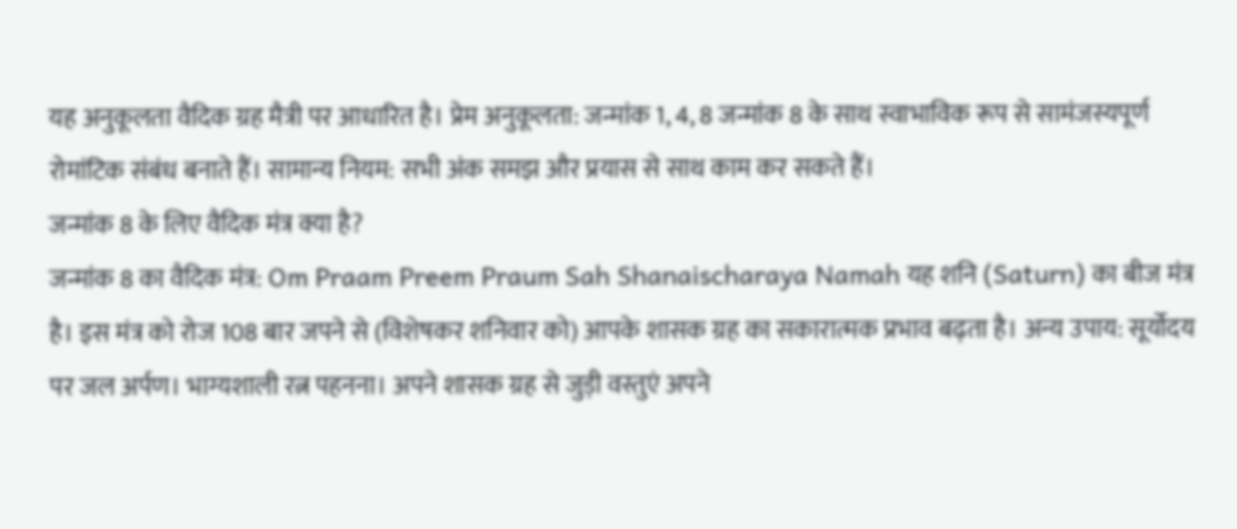यह अनुकूलता वैदिक ग्रह मैत्री पर आधारित है। प्रेम अनुकूलता: जन्मांक 1, 4, 8 जन्मांक 8 के साथ स्वाभाविक रूप से सामंजस्यपूर्ण रोमांटिक संबंध बनाते हैं। सामान्य नियम: सभी अंक समझ और प्रयास से साथ काम कर सकते हैं।
जन्मांक 8 के लिए वैदिक मंत्र क्या है?
जन्मांक 8 का वैदिक मंत्र: Om Praam Preem Praum Sah Shanaischaraya Namah यह शनि (Saturn) का बीज मंत्र है। इस मंत्र को रोज 108 बार जपने से (विशेषकर शनिवार को) आपके शासक ग्रह का सकारात्मक प्रभाव बढ़ता है। अन्य उपाय: सूर्योदय पर जल अर्पण। भाग्यशाली रत्न पहनना। अपने शासक ग्रह से जुड़ी वस्तुएं अपने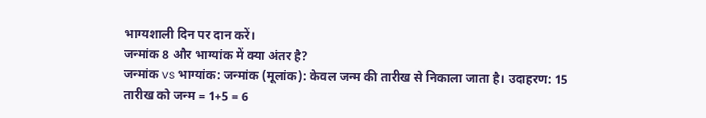भाग्यशाली दिन पर दान करें।
जन्मांक 8 और भाग्यांक में क्या अंतर है?
जन्मांक vs भाग्यांक: जन्मांक (मूलांक): केवल जन्म की तारीख से निकाला जाता है। उदाहरण: 15 तारीख को जन्म = 1+5 = 6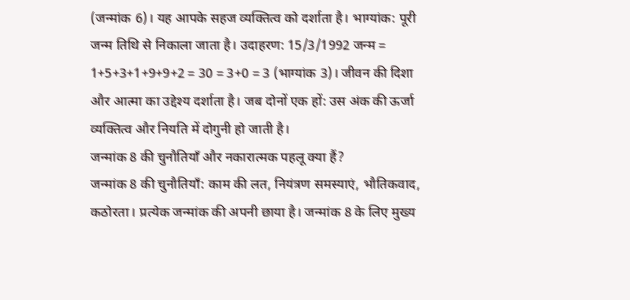(जन्मांक 6)। यह आपके सहज व्यक्तित्व को दर्शाता है। भाग्यांक: पूरी जन्म तिथि से निकाला जाता है। उदाहरण: 15/3/1992 जन्म = 1+5+3+1+9+9+2 = 30 = 3+0 = 3 (भाग्यांक 3)। जीवन की दिशा और आत्मा का उद्देश्य दर्शाता है। जब दोनों एक हों: उस अंक की ऊर्जा व्यक्तित्व और नियति में दोगुनी हो जाती है।
जन्मांक 8 की चुनौतियाँ और नकारात्मक पहलू क्या हैं?
जन्मांक 8 की चुनौतियाँ: काम की लत, नियंत्रण समस्याएं, भौतिकवाद, कठोरता। प्रत्येक जन्मांक की अपनी छाया है। जन्मांक 8 के लिए मुख्य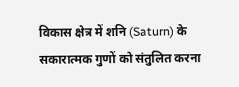विकास क्षेत्र में शनि (Saturn) के सकारात्मक गुणों को संतुलित करना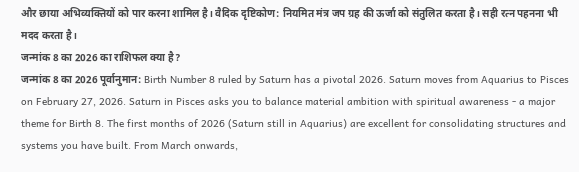और छाया अभिव्यक्तियों को पार करना शामिल है। वैदिक दृष्टिकोण: नियमित मंत्र जप ग्रह की ऊर्जा को संतुलित करता है। सही रत्न पहनना भी मदद करता है।
जन्मांक 8 का 2026 का राशिफल क्या है?
जन्मांक 8 का 2026 पूर्वानुमान: Birth Number 8 ruled by Saturn has a pivotal 2026. Saturn moves from Aquarius to Pisces on February 27, 2026. Saturn in Pisces asks you to balance material ambition with spiritual awareness - a major theme for Birth 8. The first months of 2026 (Saturn still in Aquarius) are excellent for consolidating structures and systems you have built. From March onwards,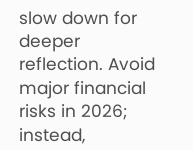slow down for deeper reflection. Avoid major financial risks in 2026; instead,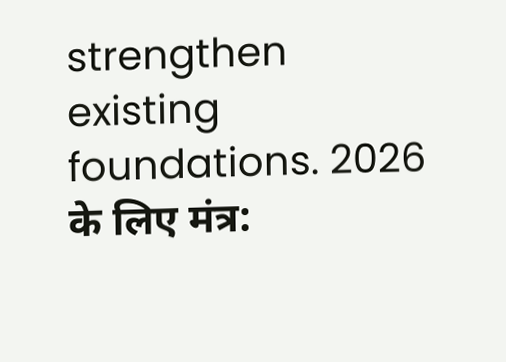strengthen existing foundations. 2026 के लिए मंत्र: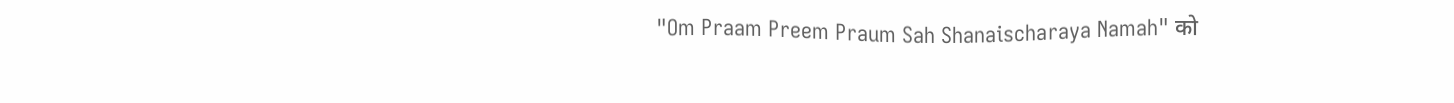"Om Praam Preem Praum Sah Shanaischaraya Namah" को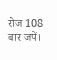रोज 108 बार जपें।